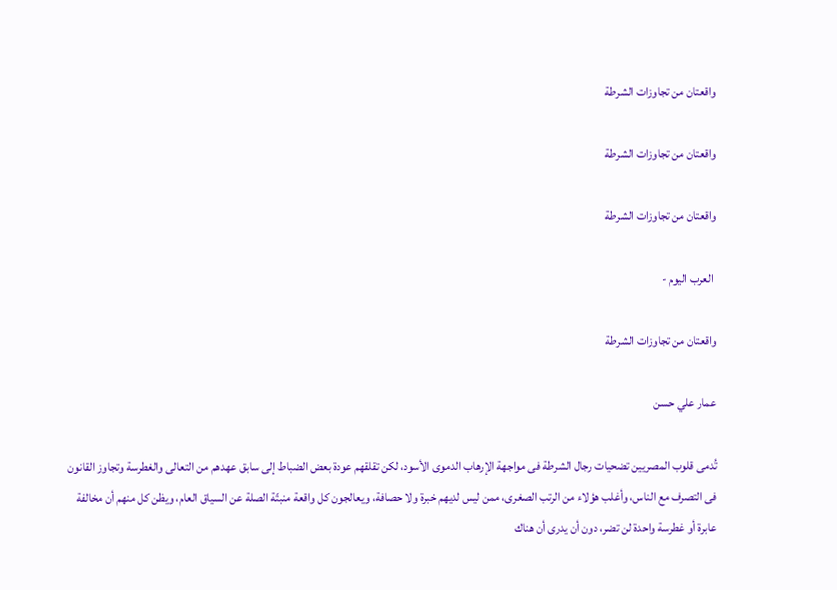واقعتان من تجاوزات الشرطة

واقعتان من تجاوزات الشرطة

واقعتان من تجاوزات الشرطة

 العرب اليوم -

واقعتان من تجاوزات الشرطة

عمار علي حسن

تُدمى قلوب المصريين تضحيات رجال الشرطة فى مواجهة الإرهاب الدموى الأسود، لكن تقلقهم عودة بعض الضباط إلى سابق عهدهم من التعالى والغطرسة وتجاوز القانون فى التصرف مع الناس، وأغلب هؤلاء من الرتب الصغرى، ممن ليس لديهم خبرة ولا حصافة، ويعالجون كل واقعة منبتّة الصلة عن السياق العام، ويظن كل منهم أن مخالفة عابرة أو غطرسة واحدة لن تضر، دون أن يدرى أن هناك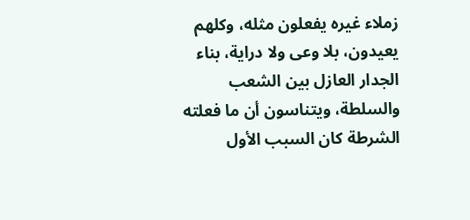زملاء غيره يفعلون مثله، وكلهم يعيدون، بلا وعى ولا دراية، بناء الجدار العازل بين الشعب والسلطة، ويتناسون أن ما فعلته الشرطة كان السبب الأول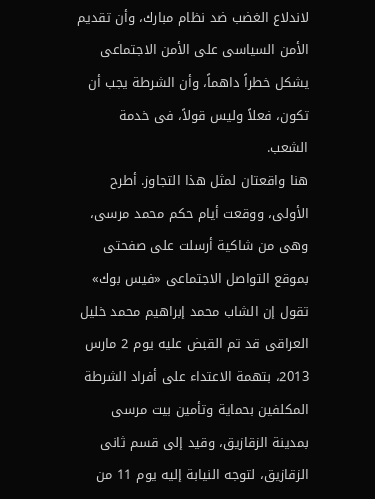لاندلاع الغضب ضد نظام مبارك، وأن تقديم الأمن السياسى على الأمن الاجتماعى يشكل خطراً داهماً، وأن الشرطة يجب أن تكون، فعلاً وليس قولاً، فى خدمة الشعب.
هنا واقعتان لمثل هذا التجاوز. أطرح الأولى، ووقعت أيام حكم محمد مرسى، وهى من شاكية أرسلت على صفحتى بموقع التواصل الاجتماعى «فيس بوك» تقول إن الشاب محمد إبراهيم محمد خليل العراقى قد تم القبض عليه يوم 2 مارس 2013، بتهمة الاعتداء على أفراد الشرطة المكلفين بحماية وتأمين بيت مرسى بمدينة الزقازيق، وقيد إلى قسم ثانى الزقازيق، لتوجه النيابة إليه يوم 11 من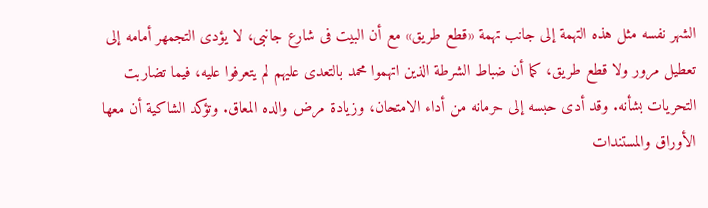الشهر نفسه مثل هذه التهمة إلى جانب تهمة «قطع طريق» مع أن البيت فى شارع جانبى، لا يؤدى التجمهر أمامه إلى تعطيل مرور ولا قطع طريق، كما أن ضباط الشرطة الذين اتهموا محمد بالتعدى عليهم لم يتعرفوا عليه، فيما تضاربت التحريات بشأنه. وقد أدى حبسه إلى حرمانه من أداء الامتحان، وزيادة مرض والده المعاق. وتؤكد الشاكية أن معها الأوراق والمستندات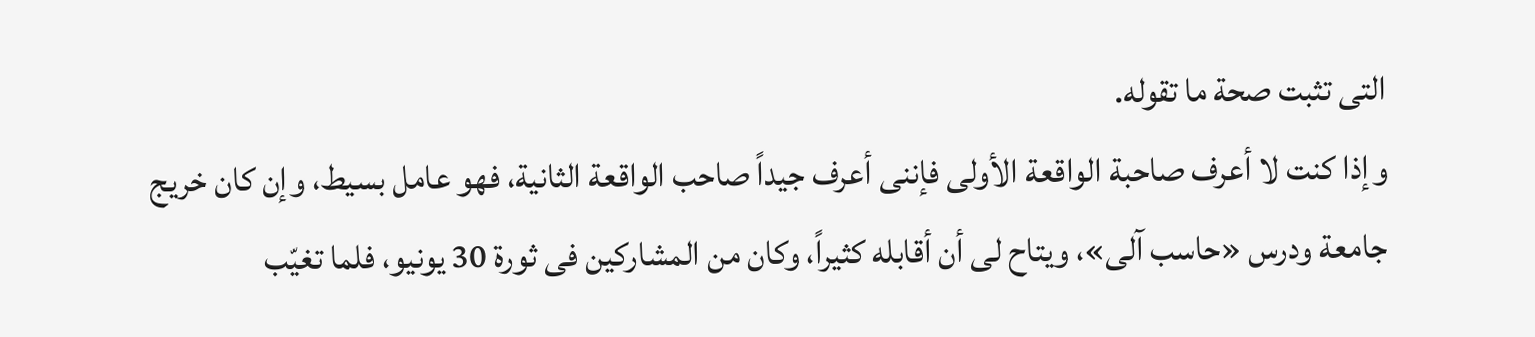التى تثبت صحة ما تقوله.
وإذا كنت لا أعرف صاحبة الواقعة الأولى فإننى أعرف جيداً صاحب الواقعة الثانية، فهو عامل بسيط، وإن كان خريج جامعة ودرس «حاسب آلى»، ويتاح لى أن أقابله كثيراً، وكان من المشاركين فى ثورة 30 يونيو، فلما تغيّب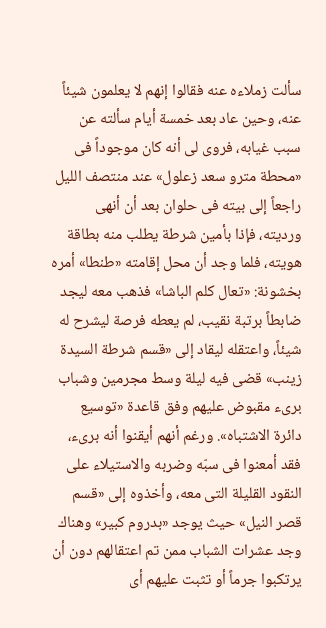سألت زملاءه عنه فقالوا إنهم لا يعلمون شيئاً عنه، وحين عاد بعد خمسة أيام سألته عن سبب غيابه، فروى لى أنه كان موجوداً فى «محطة مترو سعد زعلول» عند منتصف الليل راجعاً إلى بيته فى حلوان بعد أن أنهى ورديته، فإذا بأمين شرطة يطلب منه بطاقة هويته، فلما وجد أن محل إقامته «طنطا» أمره بخشونة: «تعال كلم الباشا» فذهب معه ليجد ضابطاً برتبة نقيب، لم يعطه فرصة ليشرح له شيئاً، واعتقله ليقاد إلى «قسم شرطة السيدة زينب» قضى فيه ليلة وسط مجرمين وشباب برىء مقبوض عليهم وفق قاعدة «توسيع دائرة الاشتباه». ورغم أنهم أيقنوا أنه برىء، فقد أمعنوا فى سبّه وضربه والاستيلاء على النقود القليلة التى معه، وأخذوه إلى «قسم قصر النيل» حيث يوجد «بدروم كبير» وهناك وجد عشرات الشباب ممن تم اعتقالهم دون أن يرتكبوا جرماً أو تثبت عليهم أى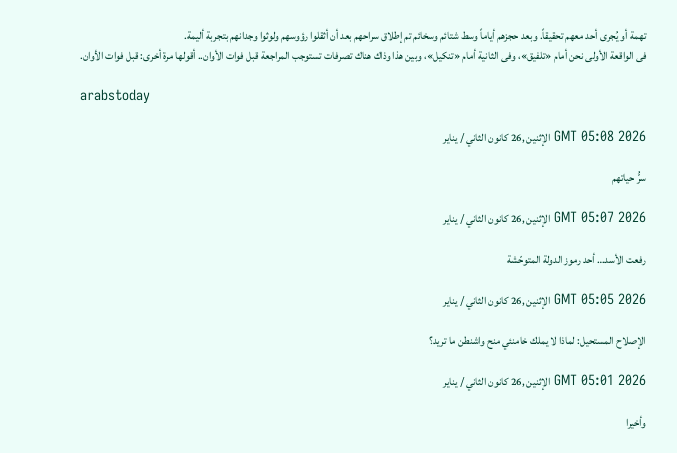تهمة أو يُجرى أحد معهم تحقيقاً. وبعد حجزهم أياماً وسط شتائم وسخائم تم إطلاق سراحهم بعد أن أثقلوا رؤوسهم ولوثوا وجدانهم بتجربة أليمة.
فى الواقعة الأولى نحن أمام «تلفيق»، وفى الثانية أمام «تنكيل»، وبين هذا وذاك هناك تصرفات تستوجب المراجعة قبل فوات الأوان.. أقولها مرة أخرى: قبل فوات الأوان.

arabstoday

GMT 05:08 2026 الإثنين ,26 كانون الثاني / يناير

سرُّ حياتهم

GMT 05:07 2026 الإثنين ,26 كانون الثاني / يناير

رفعت الأسد… أحد رموز الدولة المتوحّشة

GMT 05:05 2026 الإثنين ,26 كانون الثاني / يناير

الإصلاح المستحيل: لماذا لا يملك خامنئي منح واشنطن ما تريد؟

GMT 05:01 2026 الإثنين ,26 كانون الثاني / يناير

وأخيرا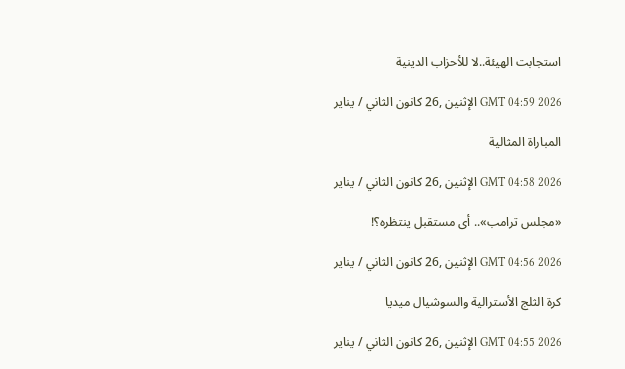استجابت الهيئة..لا للأحزاب الدينية

GMT 04:59 2026 الإثنين ,26 كانون الثاني / يناير

المباراة المثالية

GMT 04:58 2026 الإثنين ,26 كانون الثاني / يناير

«مجلس ترامب».. أى مستقبل ينتظره؟!

GMT 04:56 2026 الإثنين ,26 كانون الثاني / يناير

كرة الثلج الأسترالية والسوشيال ميديا

GMT 04:55 2026 الإثنين ,26 كانون الثاني / يناير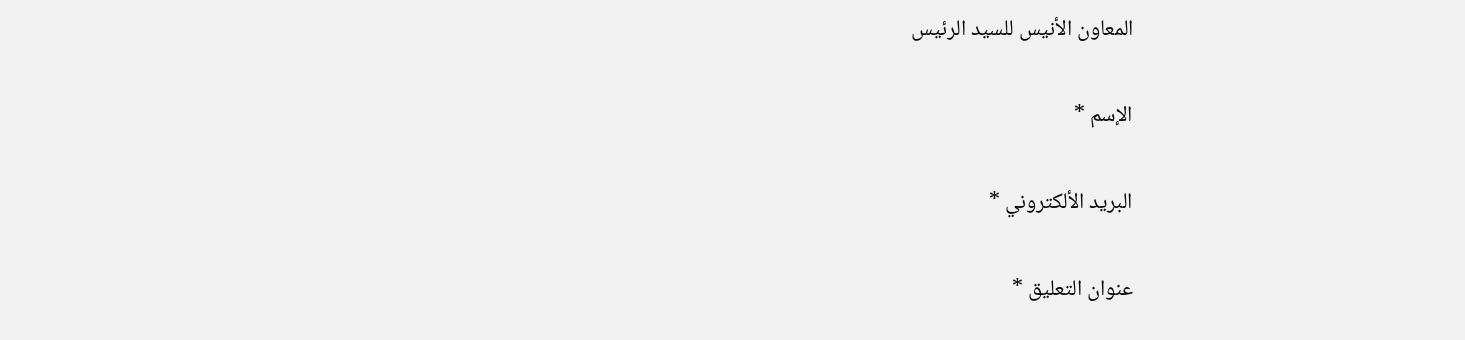المعاون الأنيس للسيد الرئيس

الإسم *

البريد الألكتروني *

عنوان التعليق *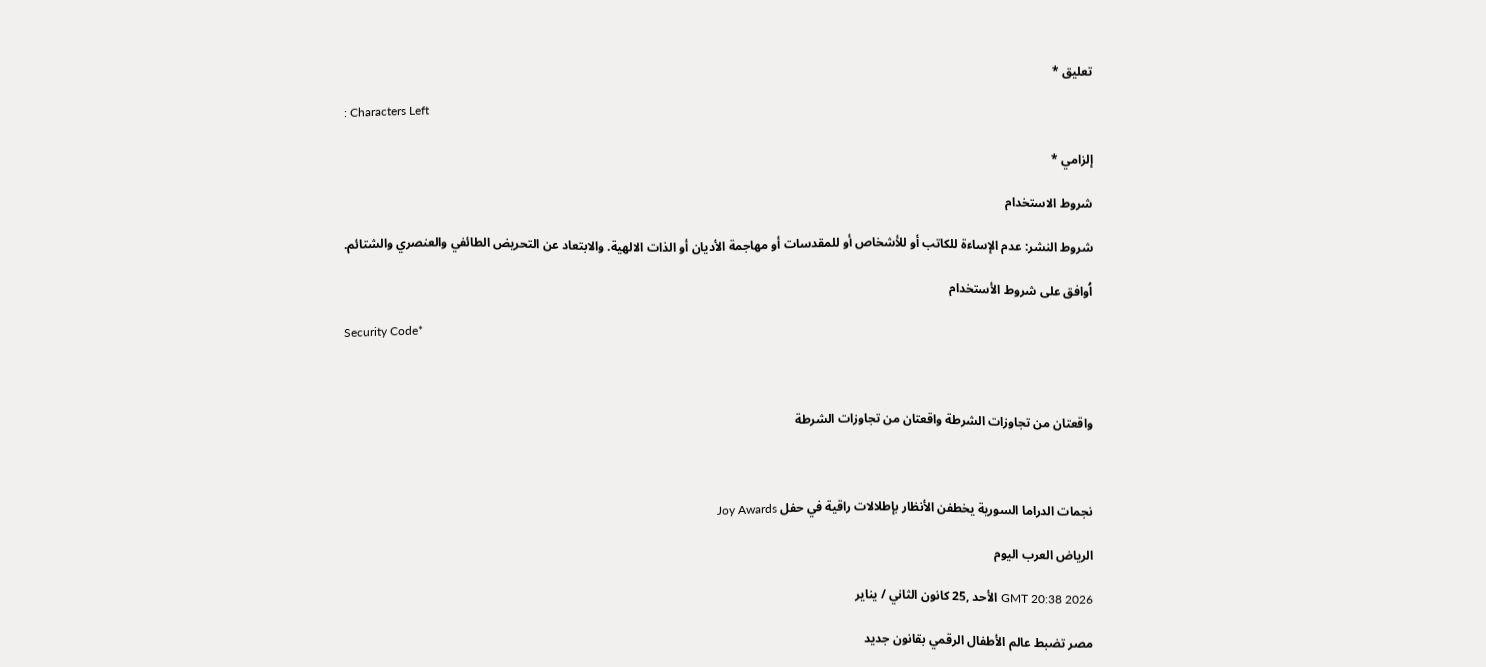تعليق *

: Characters Left

إلزامي *

شروط الاستخدام

شروط النشر: عدم الإساءة للكاتب أو للأشخاص أو للمقدسات أو مهاجمة الأديان أو الذات الالهية. والابتعاد عن التحريض الطائفي والعنصري والشتائم.

اُوافق على شروط الأستخدام

Security Code*



واقعتان من تجاوزات الشرطة واقعتان من تجاوزات الشرطة



نجمات الدراما السورية يخطفن الأنظار بإطلالات راقية في حفل Joy Awards

الرياض العرب اليوم

GMT 20:38 2026 الأحد ,25 كانون الثاني / يناير

مصر تضبط عالم الأطفال الرقمي بقانون جديد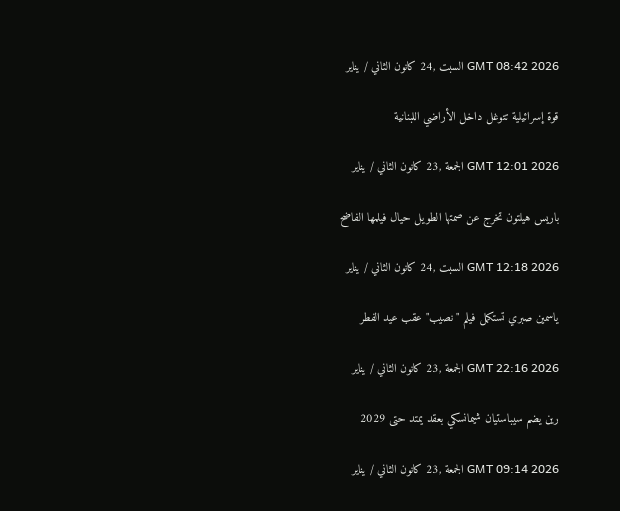GMT 08:42 2026 السبت ,24 كانون الثاني / يناير

قوة إسرائيلية تتوغل داخل الأراضي اللبنانية

GMT 12:01 2026 الجمعة ,23 كانون الثاني / يناير

باريس هيلتون تخرج عن صمتها الطويل حيال فيلمها الفاضح

GMT 12:18 2026 السبت ,24 كانون الثاني / يناير

ياسمين صبري تستكمل فيلم "نصيب" عقب عيد الفطر

GMT 22:16 2026 الجمعة ,23 كانون الثاني / يناير

رين يضم سيباستيان شيمانسكي بعقد يمتد حتى 2029

GMT 09:14 2026 الجمعة ,23 كانون الثاني / يناير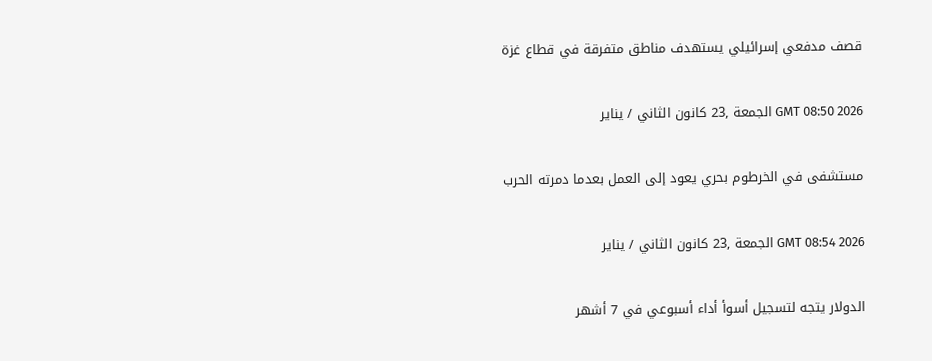قصف مدفعي إسرائيلي يستهدف مناطق متفرقة في قطاع غزة

GMT 08:50 2026 الجمعة ,23 كانون الثاني / يناير

مستشفى في الخرطوم بحري يعود إلى العمل بعدما دمرته الحرب

GMT 08:54 2026 الجمعة ,23 كانون الثاني / يناير

الدولار يتجه لتسجيل أسوأ أداء أسبوعي في 7 أشهر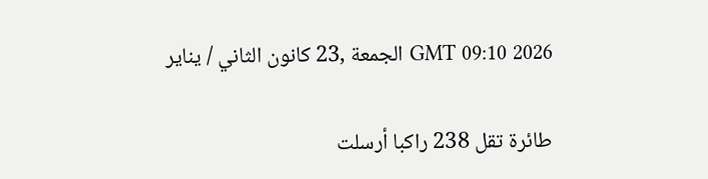GMT 09:10 2026 الجمعة ,23 كانون الثاني / يناير

طائرة تقل 238 راكبا أرسلت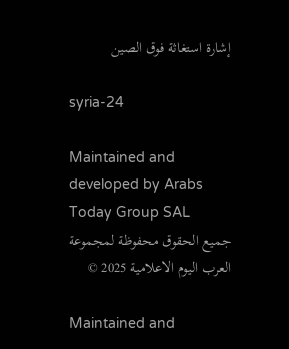إشارة استغاثة فوق الصين

syria-24

Maintained and developed by Arabs Today Group SAL
جميع الحقوق محفوظة لمجموعة العرب اليوم الاعلامية 2025 ©

Maintained and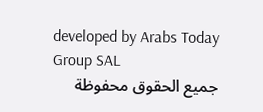developed by Arabs Today Group SAL
جميع الحقوق محفوظة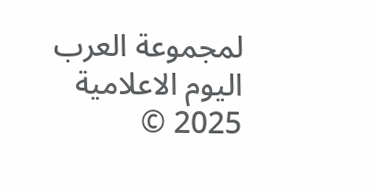لمجموعة العرب اليوم الاعلامية 2025 ©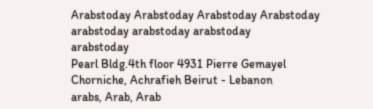Arabstoday Arabstoday Arabstoday Arabstoday
arabstoday arabstoday arabstoday
arabstoday
Pearl Bldg.4th floor 4931 Pierre Gemayel Chorniche, Achrafieh Beirut - Lebanon
arabs, Arab, Arab